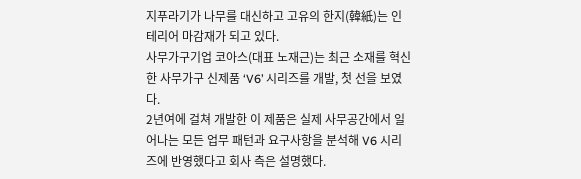지푸라기가 나무를 대신하고 고유의 한지(韓紙)는 인테리어 마감재가 되고 있다.
사무가구기업 코아스(대표 노재근)는 최근 소재를 혁신한 사무가구 신제품 ‘V6’ 시리즈를 개발, 첫 선을 보였다.
2년여에 걸쳐 개발한 이 제품은 실제 사무공간에서 일어나는 모든 업무 패턴과 요구사항을 분석해 V6 시리즈에 반영했다고 회사 측은 설명했다.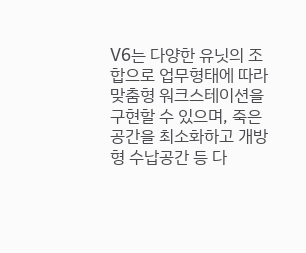V6는 다양한 유닛의 조합으로 업무형태에 따라 맞춤형 워크스테이션을 구현할 수 있으며, 죽은 공간을 최소화하고 개방형 수납공간 등 다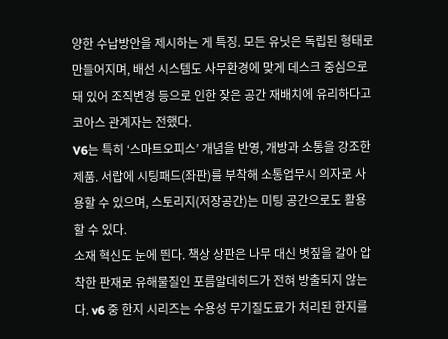양한 수납방안을 제시하는 게 특징. 모든 유닛은 독립된 형태로 만들어지며, 배선 시스템도 사무환경에 맞게 데스크 중심으로 돼 있어 조직변경 등으로 인한 잦은 공간 재배치에 유리하다고 코아스 관계자는 전했다.
V6는 특히 ‘스마트오피스’ 개념을 반영, 개방과 소통을 강조한 제품. 서랍에 시팅패드(좌판)를 부착해 소통업무시 의자로 사용할 수 있으며, 스토리지(저장공간)는 미팅 공간으로도 활용할 수 있다.
소재 혁신도 눈에 띈다. 책상 상판은 나무 대신 볏짚을 갈아 압착한 판재로 유해물질인 포름알데히드가 전혀 방출되지 않는다. v6 중 한지 시리즈는 수용성 무기질도료가 처리된 한지를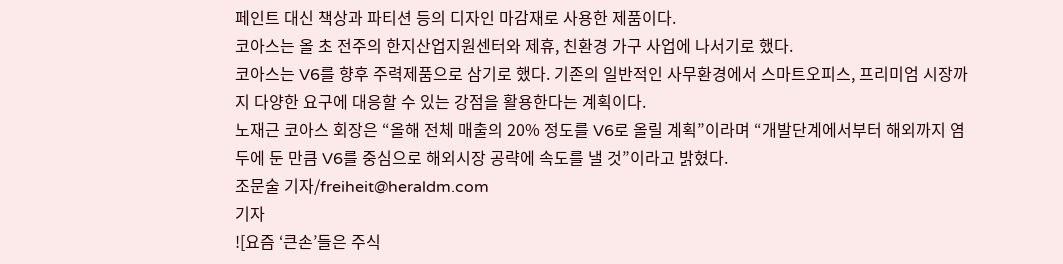페인트 대신 책상과 파티션 등의 디자인 마감재로 사용한 제품이다.
코아스는 올 초 전주의 한지산업지원센터와 제휴, 친환경 가구 사업에 나서기로 했다.
코아스는 V6를 향후 주력제품으로 삼기로 했다. 기존의 일반적인 사무환경에서 스마트오피스, 프리미엄 시장까지 다양한 요구에 대응할 수 있는 강점을 활용한다는 계획이다.
노재근 코아스 회장은 “올해 전체 매출의 20% 정도를 V6로 올릴 계획”이라며 “개발단계에서부터 해외까지 염두에 둔 만큼 V6를 중심으로 해외시장 공략에 속도를 낼 것”이라고 밝혔다.
조문술 기자/freiheit@heraldm.com
기자
![요즘 ‘큰손’들은 주식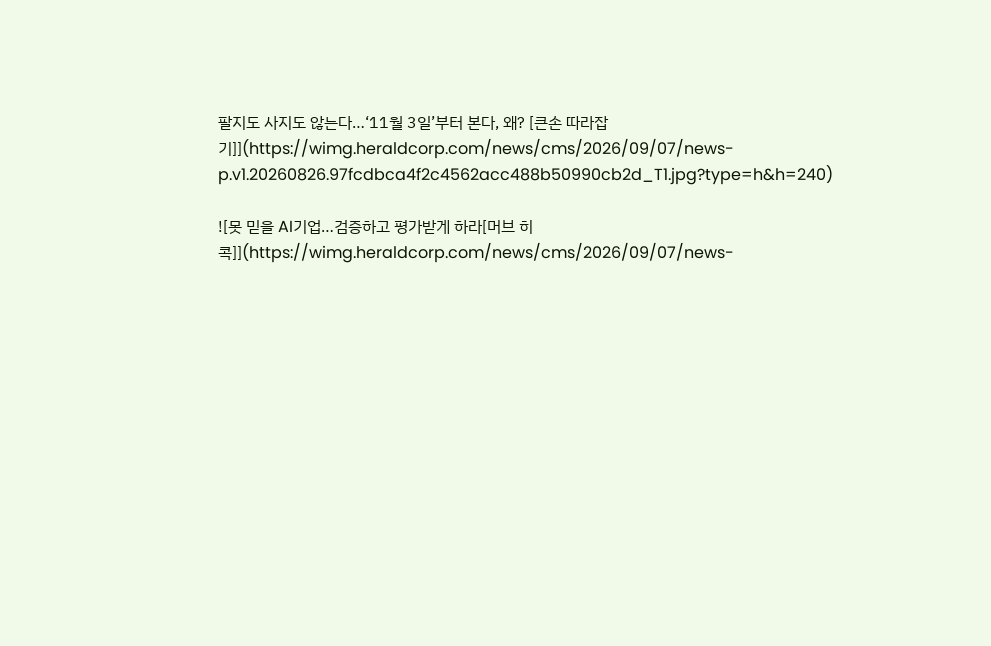팔지도 사지도 않는다…‘11월 3일’부터 본다, 왜? [큰손 따라잡기]](https://wimg.heraldcorp.com/news/cms/2026/09/07/news-p.v1.20260826.97fcdbca4f2c4562acc488b50990cb2d_T1.jpg?type=h&h=240)

![못 믿을 AI기업…검증하고 평가받게 하라[머브 히콕]](https://wimg.heraldcorp.com/news/cms/2026/09/07/news-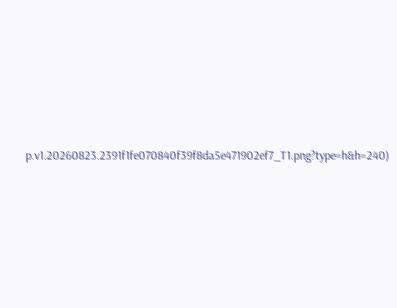p.v1.20260823.2391f1fe070840f39f8da5e471902ef7_T1.png?type=h&h=240)